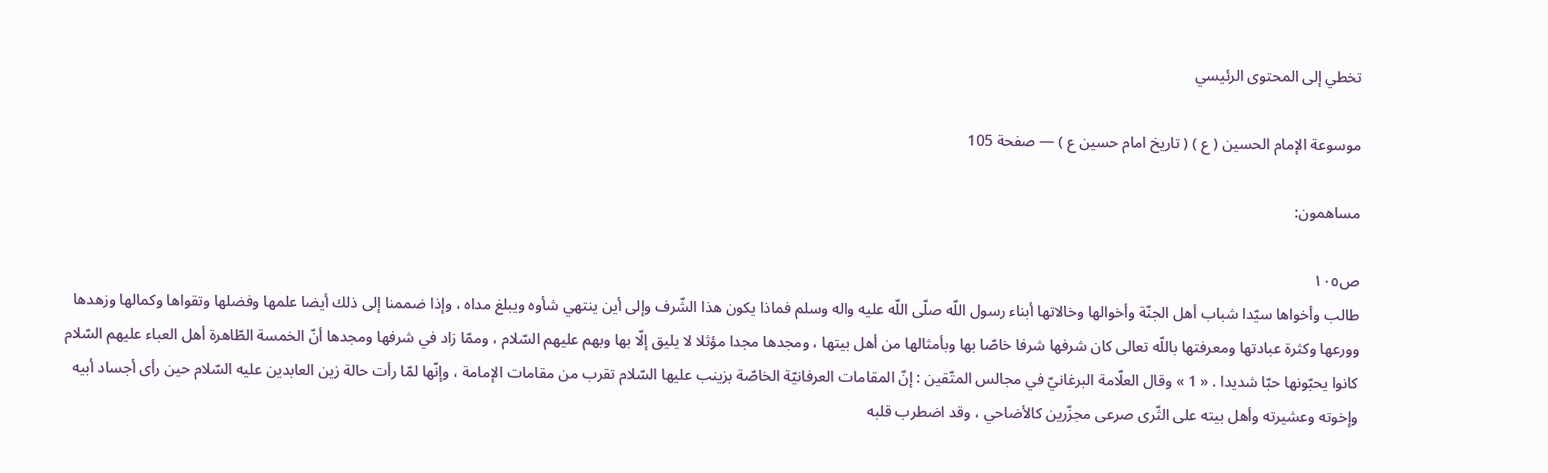تخطي إلى المحتوى الرئيسي

موسوعة الإمام الحسين ( ع ) ( تاريخ امام حسين ع ) — صفحة 105

مساهمون:

ص١٠٥
طالب وأخواها سيّدا شباب أهل الجنّة وأخوالها وخالاتها أبناء رسول اللّه صلّى اللّه عليه واله وسلم فماذا يكون هذا الشّرف وإلى أين ينتهي شأوه ويبلغ مداه ، وإذا ضممنا إلى ذلك أيضا علمها وفضلها وتقواها وكمالها وزهدها وورعها وكثرة عبادتها ومعرفتها باللّه تعالى كان شرفها شرفا خاصّا بها وبأمثالها من أهل بيتها ، ومجدها مجدا مؤثلا لا يليق إلّا بها وبهم عليهم السّلام ، وممّا زاد في شرفها ومجدها أنّ الخمسة الطّاهرة أهل العباء عليهم السّلام كانوا يحبّونها حبّا شديدا . « 1 » وقال العلّامة البرغانيّ في مجالس المتّقين : إنّ المقامات العرفانيّة الخاصّة بزينب عليها السّلام تقرب من مقامات الإمامة ، وإنّها لمّا رأت حالة زين العابدين عليه السّلام حين رأى أجساد أبيه وإخوته وعشيرته وأهل بيته على الثّرى صرعى مجزّرين كالأضاحي ، وقد اضطرب قلبه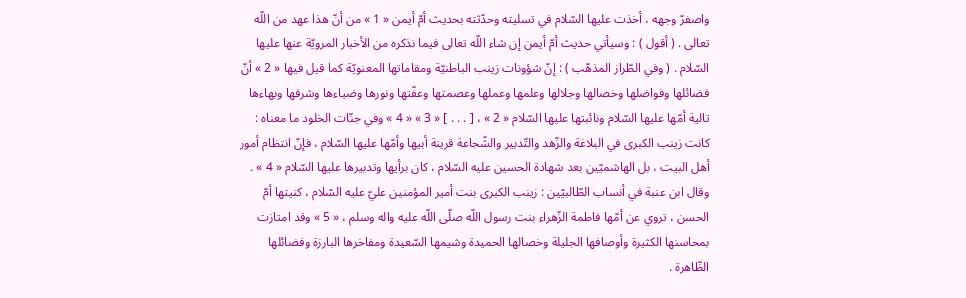واصفرّ وجهه ، أخذت عليها السّلام في تسليته وحدّثته بحديث أمّ أيمن « 1 » من أنّ هذا عهد من اللّه تعالى . ( أقول ) : وسيأتي حديث أمّ أيمن إن شاء اللّه تعالى فيما نذكره من الأخبار المرويّة عنها عليها السّلام . ( وفي الطّراز المذهّب ) : إنّ شؤونات زينب الباطنيّة ومقاماتها المعنويّة كما قيل فيها « 2 » أنّ فضائلها وفواضلها وخصالها وجلالها وعلمها وعملها وعصمتها وعفّتها ونورها وضياءها وشرفها وبهاءها تالية أمّها عليها السّلام ونائبتها عليها السّلام « 2 » ، [ . . . ] « 3 » « 4 » وفي جنّات الخلود ما معناه : كانت زينب الكبرى في البلاغة والزّهد والتّدبير والشّجاعة قرينة أبيها وأمّها عليها السّلام ، فإنّ انتظام أمور أهل البيت ، بل الهاشميّين بعد شهادة الحسين عليه السّلام ، كان برأيها وتدبيرها عليها السّلام « 4 » . وقال ابن عنبة في أنساب الطّالبيّين : زينب الكبرى بنت أمير المؤمنين عليّ عليه السّلام ، كنيتها أمّ الحسن ، تروي عن أمّها فاطمة الزّهراء بنت رسول اللّه صلّى اللّه عليه واله وسلم ، « 5 » وقد امتازت بمحاسنها الكثيرة وأوصافها الجليلة وخصالها الحميدة وشيمها السّعيدة ومفاخرها البارزة وفضائلها الظّاهرة .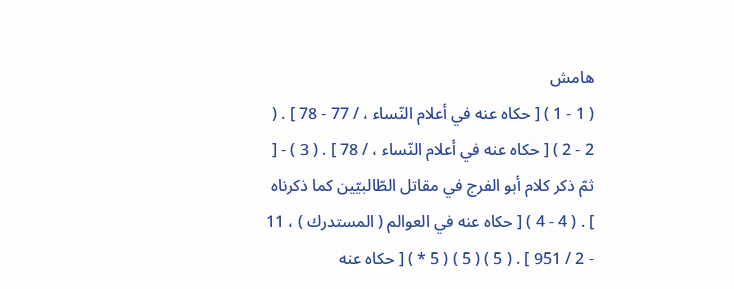هامش
( 1 - 1 ) [ حكاه عنه في أعلام النّساء ، / 77 - 78 ] . ( 2 - 2 ) [ حكاه عنه في أعلام النّساء ، / 78 ] . ( 3 ) - [ ثمّ ذكر كلام أبو الفرج في مقاتل الطّالبيّين كما ذكرناه ] . ( 4 - 4 ) [ حكاه عنه في العوالم ( المستدرك ) ، 11 - 2 / 951 ] . ( 5 ) ( 5 ) ( 5 * ) [ حكاه عنه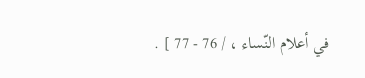في أعلام النّساء ، / 76 - 77 ] .